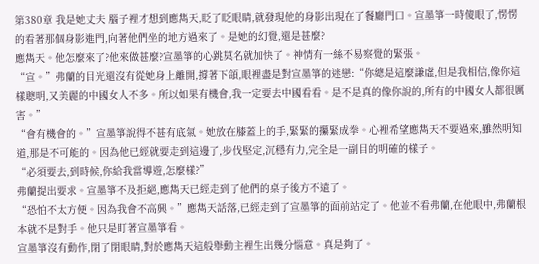第380章 我是她丈夫 腦子裡才想到應雋天,眨了眨眼睛,就發現他的身影出現在了餐廳門口。宣墨箏一時傻眼了,愣愣的看著那個身影進門,向著他們坐的地方過來了。是她的幻覺,還是甚麼?
應雋天。他怎麼來了?他來做甚麼?宣墨箏的心跳莫名就加快了。神情有一絲不易察覺的緊張。
“宣。”弗蘭的目光還沒有從她身上離開,撐著下頜,眼裡盡是對宣墨箏的迷戀:“你總是這麼謙虛,但是我相信,像你這樣聰明,又美麗的中國女人不多。所以如果有機會,我一定要去中國看看。是不是真的像你說的,所有的中國女人都很厲害。”
“會有機會的。”宣墨箏說得不甚有底氣。她放在膝蓋上的手,緊緊的攥緊成拳。心裡希望應雋天不要過來,雖然明知道,那是不可能的。因為他已經就要走到這邊了,步伐堅定,沉穩有力,完全是一副目的明確的樣子。
“必須要去,到時候,你給我當導遊,怎麼樣?”
弗蘭提出要求。宣墨箏不及拒絕,應雋天已經走到了他們的桌子後方不遠了。
“恐怕不太方便。因為我會不高興。”應雋天話落,已經走到了宣墨箏的面前站定了。他並不看弗蘭,在他眼中,弗蘭根本就不是對手。他只是盯著宣墨箏看。
宣墨箏沒有動作,閉了閉眼睛,對於應雋天這般舉動主裡生出幾分惱意。真是夠了。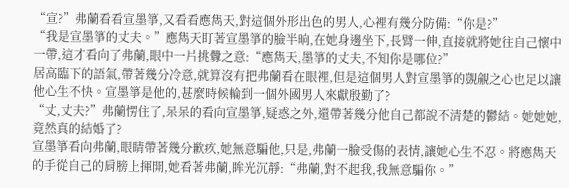“宣?”弗蘭看看宣墨箏,又看看應雋天,對這個外形出色的男人,心裡有幾分防備:“你是?”
“我是宣墨箏的丈夫。”應雋天盯著宣墨箏的臉半晌,在她身邊坐下,長臂一伸,直接就將她往自己懷中一帶,這才看向了弗蘭,眼中一片挑釁之意:“應雋天,墨箏的丈夫,不知你是哪位?”
居高臨下的語氣,帶著幾分冷意,就算沒有把弗蘭看在眼裡,但是這個男人對宣墨箏的覬覦之心也足以讓他心生不快。宣墨箏是他的,甚麼時候輪到一個外國男人來獻殷勤了?
“丈,丈夫?”弗蘭愣住了,呆呆的看向宣墨箏,疑惑之外,還帶著幾分他自己都說不清楚的鬱結。她她她,竟然真的結婚了?
宣墨箏看向弗蘭,眼睛帶著幾分歉疚,她無意騙他,只是,弗蘭一臉受傷的表情,讓她心生不忍。將應雋天的手從自己的肩膀上揮開,她看著弗蘭,眸光沉靜:“弗蘭,對不起我,我無意騙你。”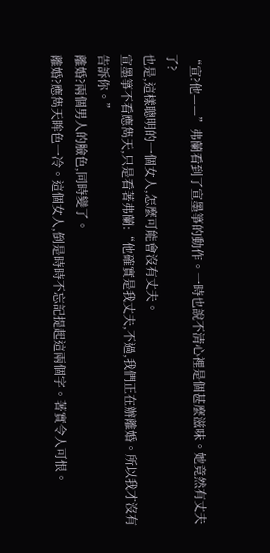“宣?他——”弗蘭看到了宣墨箏的動作。一時也說不清心裡是個甚麼滋味。她竟然有丈夫了?
也是,這樣聰明的一個女人,怎麼可能會沒有丈夫。
宣墨箏不看應雋天,只是看著弗蘭:“他確實是我丈夫,不過,我們正在辦離婚。所以我才沒有告訴你。”
離婚?兩個男人的臉色,同時變了。
離婚?應雋天眸色一冷。這個女人,倒是時時不忘記提起這兩個字。著實令人可恨。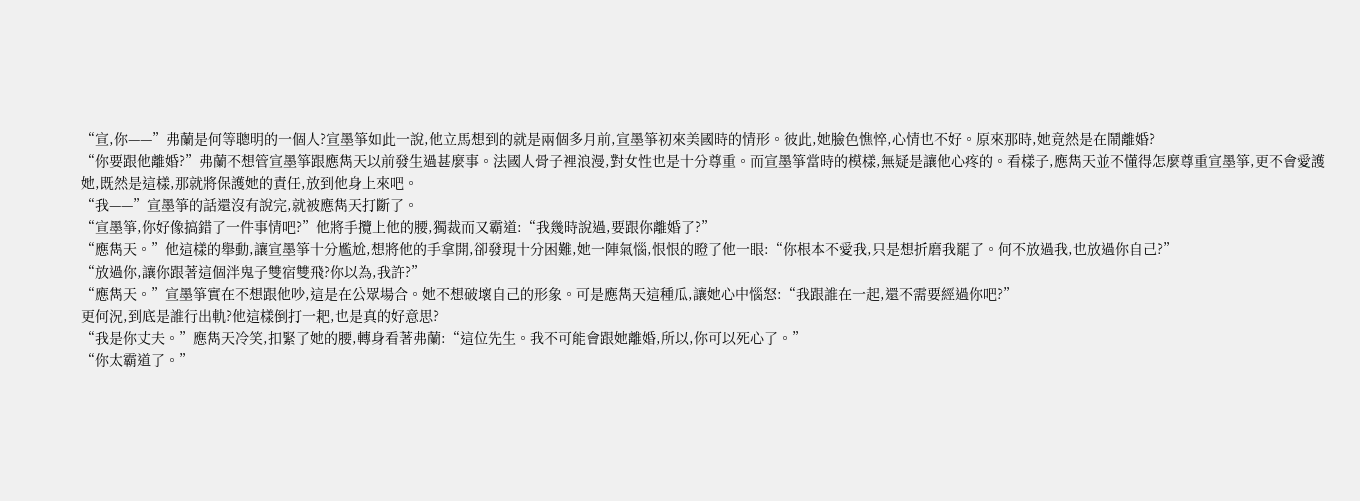“宣,你——”弗蘭是何等聰明的一個人?宣墨箏如此一說,他立馬想到的就是兩個多月前,宣墨箏初來美國時的情形。彼此,她臉色憔悴,心情也不好。原來那時,她竟然是在鬧離婚?
“你要跟他離婚?”弗蘭不想管宣墨箏跟應雋天以前發生過甚麼事。法國人骨子裡浪漫,對女性也是十分尊重。而宣墨箏當時的模樣,無疑是讓他心疼的。看樣子,應雋天並不懂得怎麼尊重宣墨箏,更不會愛護她,既然是這樣,那就將保護她的責任,放到他身上來吧。
“我——”宣墨箏的話還沒有說完,就被應雋天打斷了。
“宣墨箏,你好像搞錯了一件事情吧?”他將手攬上他的腰,獨裁而又霸道:“我幾時說過,要跟你離婚了?”
“應雋天。”他這樣的舉動,讓宣墨箏十分尷尬,想將他的手拿開,卻發現十分困難,她一陣氣惱,恨恨的瞪了他一眼:“你根本不愛我,只是想折磨我罷了。何不放過我,也放過你自己?”
“放過你,讓你跟著這個泮鬼子雙宿雙飛?你以為,我許?”
“應雋天。”宣墨箏實在不想跟他吵,這是在公眾場合。她不想破壞自己的形象。可是應雋天這種瓜,讓她心中惱怒:“我跟誰在一起,還不需要經過你吧?”
更何況,到底是誰行出軌?他這樣倒打一耙,也是真的好意思?
“我是你丈夫。”應雋天冷笑,扣緊了她的腰,轉身看著弗蘭:“這位先生。我不可能會跟她離婚,所以,你可以死心了。”
“你太霸道了。”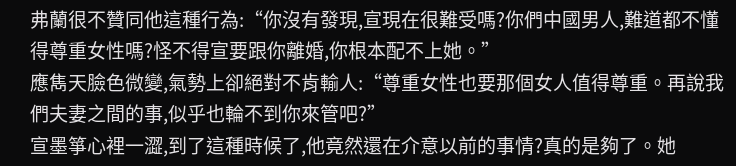弗蘭很不贊同他這種行為:“你沒有發現,宣現在很難受嗎?你們中國男人,難道都不懂得尊重女性嗎?怪不得宣要跟你離婚,你根本配不上她。”
應雋天臉色微變,氣勢上卻絕對不肯輸人:“尊重女性也要那個女人值得尊重。再說我們夫妻之間的事,似乎也輪不到你來管吧?”
宣墨箏心裡一澀,到了這種時候了,他竟然還在介意以前的事情?真的是夠了。她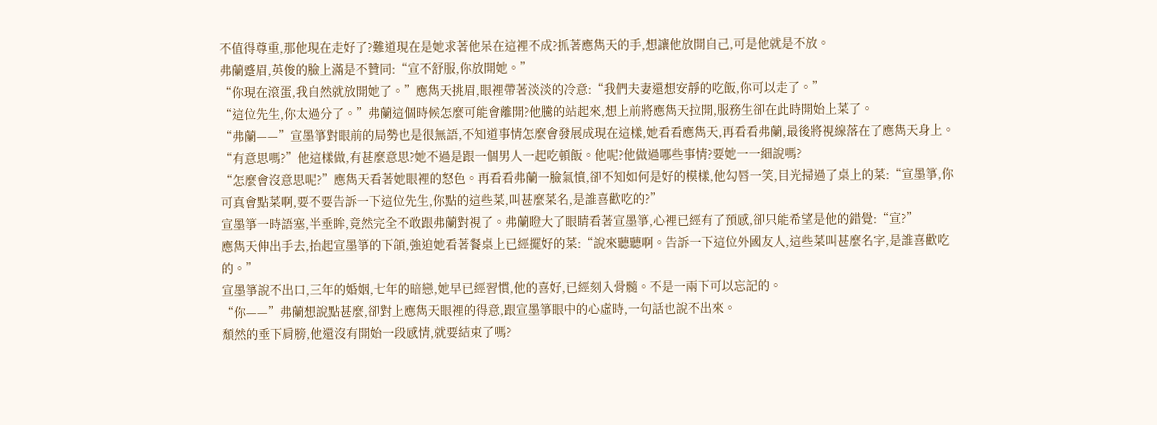不值得尊重,那他現在走好了?難道現在是她求著他呆在這裡不成?抓著應雋天的手,想讓他放開自己,可是他就是不放。
弗蘭蹙眉,英俊的臉上滿是不贊同:“宣不舒服,你放開她。”
“你現在滾蛋,我自然就放開她了。”應雋天挑眉,眼裡帶著淡淡的冷意:“我們夫妻還想安靜的吃飯,你可以走了。”
“這位先生,你太過分了。”弗蘭這個時候怎麼可能會離開?他騰的站起來,想上前將應雋天拉開,服務生卻在此時開始上菜了。
“弗蘭——”宣墨箏對眼前的局勢也是很無語,不知道事情怎麼會發展成現在這樣,她看看應雋天,再看看弗蘭,最後將視線落在了應雋天身上。
“有意思嗎?”他這樣做,有甚麼意思?她不過是跟一個男人一起吃頓飯。他呢?他做過哪些事情?要她一一細說嗎?
“怎麼會沒意思呢?”應雋天看著她眼裡的怒色。再看看弗蘭一臉氣憤,卻不知如何是好的模樣,他勾唇一笑,目光掃過了桌上的菜:“宣墨箏,你可真會點菜啊,要不要告訴一下這位先生,你點的這些菜,叫甚麼菜名,是誰喜歡吃的?”
宣墨箏一時語塞,半垂眸,竟然完全不敢跟弗蘭對視了。弗蘭瞪大了眼睛看著宣墨箏,心裡已經有了預感,卻只能希望是他的錯覺:“宣?”
應雋天伸出手去,抬起宣墨箏的下頜,強迫她看著餐桌上已經擺好的菜:“說來聽聽啊。告訴一下這位外國友人,這些菜叫甚麼名字,是誰喜歡吃的。”
宣墨箏說不出口,三年的婚姻,七年的暗戀,她早已經習慣,他的喜好,已經刻入骨髓。不是一兩下可以忘記的。
“你——”弗蘭想說點甚麼,卻對上應雋天眼裡的得意,跟宣墨箏眼中的心虛時,一句話也說不出來。
頹然的垂下肩膀,他還沒有開始一段感情,就要結束了嗎?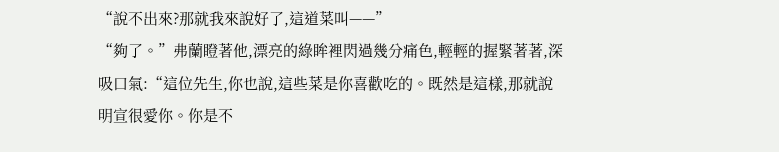“說不出來?那就我來說好了,這道菜叫——”
“夠了。”弗蘭瞪著他,漂亮的綠眸裡閃過幾分痛色,輕輕的握緊著著,深吸口氣:“這位先生,你也說,這些菜是你喜歡吃的。既然是這樣,那就說明宣很愛你。你是不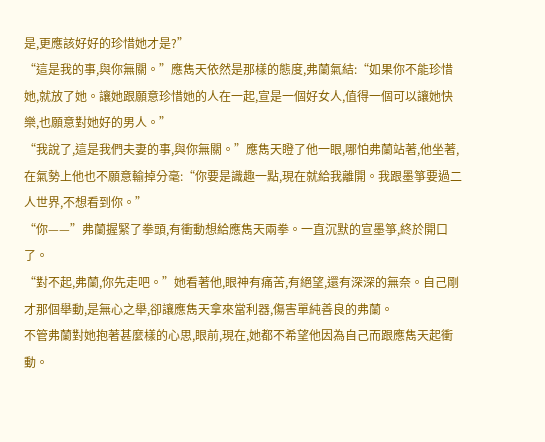是,更應該好好的珍惜她才是?”
“這是我的事,與你無關。”應雋天依然是那樣的態度,弗蘭氣結:“如果你不能珍惜她,就放了她。讓她跟願意珍惜她的人在一起,宣是一個好女人,值得一個可以讓她快樂,也願意對她好的男人。”
“我說了,這是我們夫妻的事,與你無關。”應雋天瞪了他一眼,哪怕弗蘭站著,他坐著,在氣勢上他也不願意輸掉分毫:“你要是識趣一點,現在就給我離開。我跟墨箏要過二人世界,不想看到你。”
“你——”弗蘭握緊了拳頭,有衝動想給應雋天兩拳。一直沉默的宣墨箏,終於開口了。
“對不起,弗蘭,你先走吧。”她看著他,眼神有痛苦,有絕望,還有深深的無奈。自己剛才那個舉動,是無心之舉,卻讓應雋天拿來當利器,傷害單純善良的弗蘭。
不管弗蘭對她抱著甚麼樣的心思,眼前,現在,她都不希望他因為自己而跟應雋天起衝動。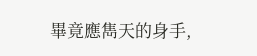畢竟應雋天的身手,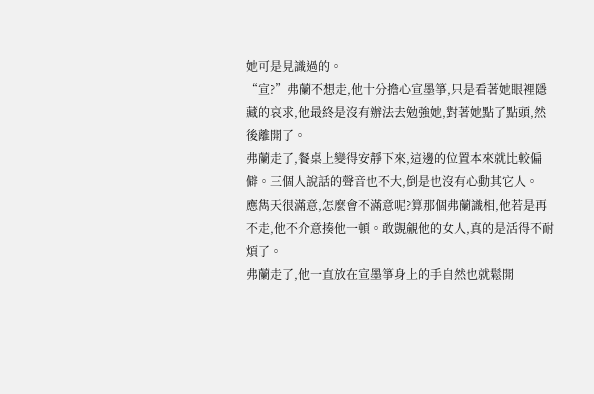她可是見識過的。
“宣?”弗蘭不想走,他十分擔心宣墨箏,只是看著她眼裡隱藏的哀求,他最終是沒有辦法去勉強她,對著她點了點頭,然後離開了。
弗蘭走了,餐桌上變得安靜下來,這邊的位置本來就比較偏僻。三個人說話的聲音也不大,倒是也沒有心動其它人。
應雋天很滿意,怎麼會不滿意呢?算那個弗蘭識相,他若是再不走,他不介意揍他一頓。敢覬覦他的女人,真的是活得不耐煩了。
弗蘭走了,他一直放在宣墨箏身上的手自然也就鬆開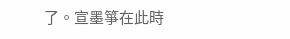了。宣墨箏在此時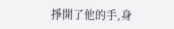掙開了他的手,身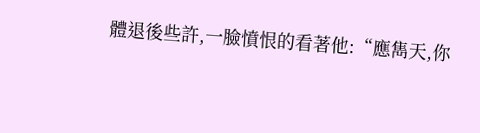體退後些許,一臉憤恨的看著他:“應雋天,你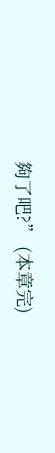夠了吧?” (本章完)